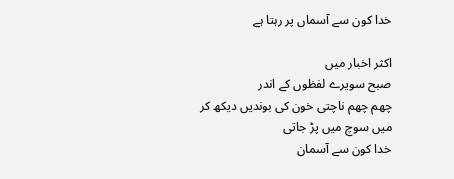خدا کون سے آسماں پر رہتا ہے

اکثر اخبار میں
صبح سویرے لفظوں کے اندر
چھم چھم ناچتی خون کی بوندیں دیکھ کر
میں سوچ میں پڑ جاتی
خدا کون سے آسمان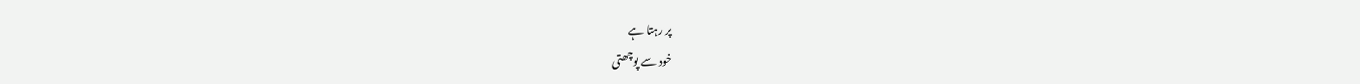پر رہتا ہے
خود سے پوچھتی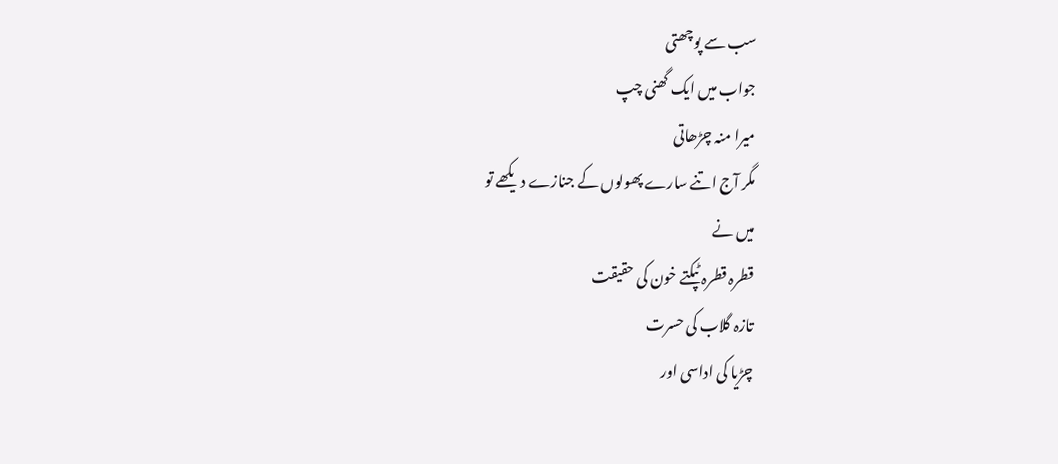سب سے پوچھتی
جواب میں ایک گھنی چپ
میرا منہ چڑھاتی
مگر آج اتنے سارے پھولوں کے جنازے دیکھے تو
میں نے
قطرہ قطرہ ٹپکتے خون کی حقیقت
تازہ گلاب کی حسرت
چڑیا کی اداسی اور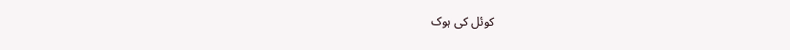کوئل کی ہوک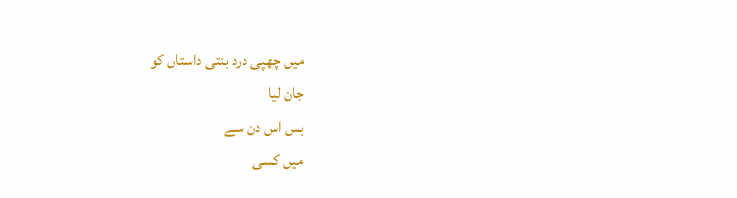میں چھپی درد بنتی داستاں کو
جان لیا
بس اس دن سے
میں کسی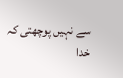سے نہیں پوچھتی کہ
خدا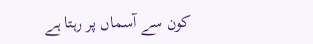کون سے آسماں پر رہتا ہے